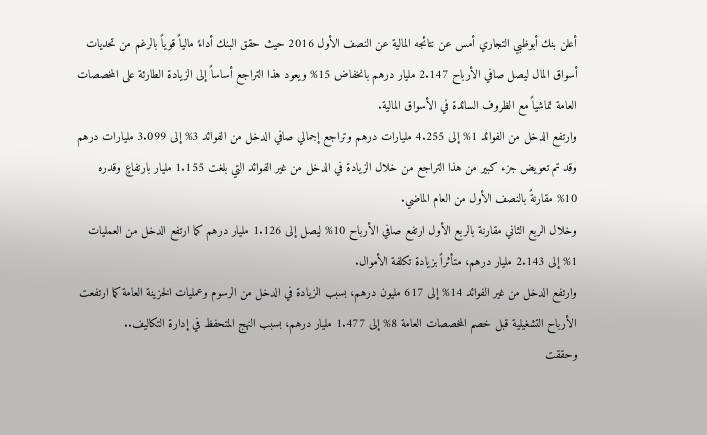أعلن بنك أبوظبي التجاري أمس عن نتائجه المالية عن النصف الأول 2016 حيث حقق البنك أداءً مالياً قوياً بالرغم من تحديات أسواق المال ليصل صافي الأرباح 2.147 مليار درهم بانخفاض 15% ويعود هذا التراجع أساساً إلى الزيادة الطارئة على المخصصات العامة تماشياً مع الظروف السائدة في الأسواق المالية.
وارتفع الدخل من الفوائد 1% إلى 4.255 مليارات درهم وتراجع إجمالي صافي الدخل من الفوائد 3% إلى 3.099 مليارات درهم وقد تم تعويض جزء كبير من هذا التراجع من خلال الزيادة في الدخل من غير الفوائد التي بلغت 1.155 مليار بارتفاعٍ وقدره 10% مقارنةً بالنصف الأول من العام الماضي.
وخلال الربع الثاني مقارنة بالربع الأول ارتفع صافي الأرباح 10% ليصل إلى 1.126 مليار درهم كما ارتفع الدخل من العمليات 1% إلى 2.143 مليار درهم، متأثراً بزيادة تكلفة الأموال.
وارتفع الدخل من غير الفوائد 14% إلى 617 مليون درهم، بسبب الزيادة في الدخل من الرسوم وعمليات الخزينة العامة كما ارتفعت الأرباح التشغيلية قبل خصم المخصصات العامة 8% إلى 1.477 مليار درهم، بسبب النهج المتحفظ في إدارة التكاليف..
وحققت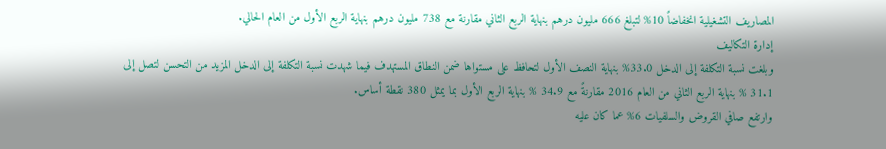المصاريف التشغيلية انخفاضاً 10% لتبلغ 666 مليون درهم بنهاية الربع الثاني مقارنة مع 738 مليون درهم بنهاية الربع الأول من العام الحالي.
إدارة التكاليف
وبلغت نسبة التكلفة إلى الدخل 33.0% بنهاية النصف الأول لتحافظ على مستواها ضمن النطاق المستهدف فيما شهدت نسبة التكلفة إلى الدخل المزيد من التحسن لتصل إلى 31.1 % بنهاية الربع الثاني من العام 2016 مقارنةً مع 34.9 % بنهاية الربع الأول بما يمثل 380 نقطة أساس.
وارتفع صافي القروض والسلفيات 6% عما كان عليه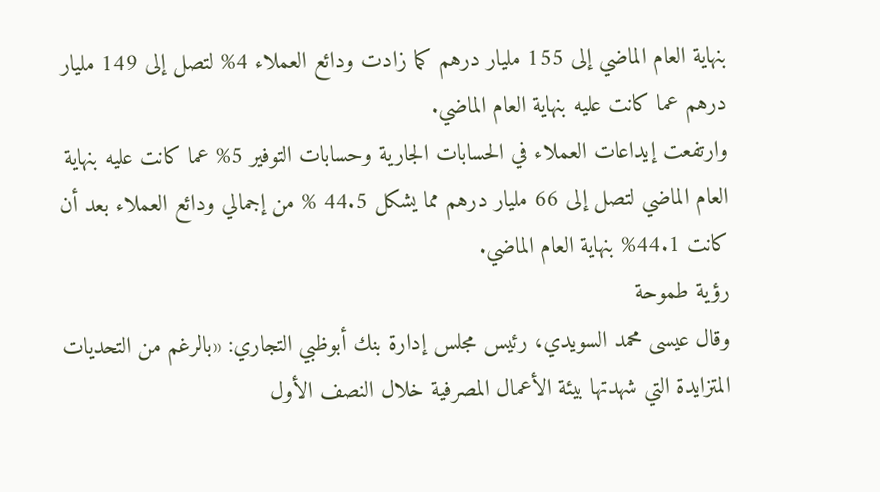بنهاية العام الماضي إلى 155 مليار درهم كما زادت ودائع العملاء 4% لتصل إلى 149 مليار درهم عما كانت عليه بنهاية العام الماضي.
وارتفعت إيداعات العملاء في الحسابات الجارية وحسابات التوفير 5% عما كانت عليه بنهاية العام الماضي لتصل إلى 66 مليار درهم مما يشكل 44.5 % من إجمالي ودائع العملاء بعد أن كانت 44.1% بنهاية العام الماضي.
رؤية طموحة
وقال عيسى محمد السويدي، رئيس مجلس إدارة بنك أبوظبي التجاري: «بالرغم من التحديات المتزايدة التي شهدتها بيئة الأعمال المصرفية خلال النصف الأول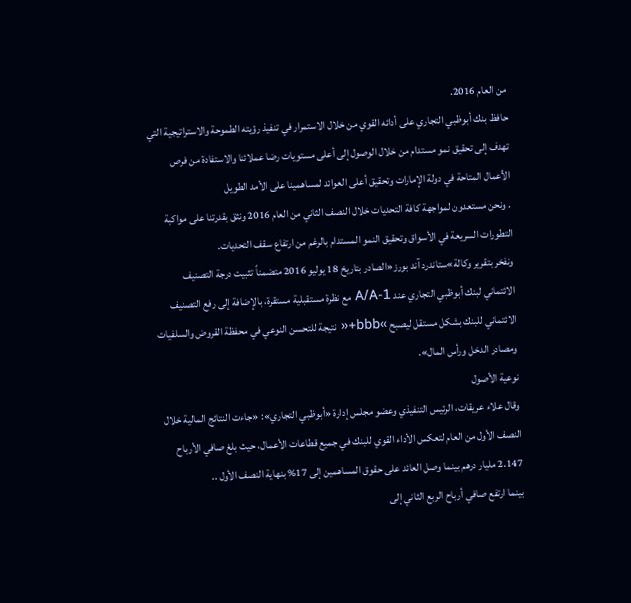من العام 2016.
حافظ بنك أبوظبي التجاري على أدائه القوي من خلال الاستمرار في تنفيذ رؤيته الطموحة والاستراتيجية التي تهدف إلى تحقيق نمو مستدام من خلال الوصول إلى أعلى مستويات رضا عملائنا والاستفادة من فرص الأعمال المتاحة في دولة الإمارات وتحقيق أعلى العوائد لمساهمينا على الأمد الطويل
. ونحن مستعدون لمواجهة كافة التحديات خلال النصف الثاني من العام 2016 ونثق بقدرتنا على مواكبة التطورات السريعة في الأسواق وتحقيق النمو المستدام بالرغم من ارتفاع سقف التحديات.
ونفخر بتقرير وكالة»ستاندرد آند بورز«الصادر بتاريخ 18 يوليو 2016 متضمناً تثبيت درجة التصنيف الائتماني لبنك أبوظبي التجاري عند A/A-1 مع نظرة مستقبلية مستقرة، بالإضافة إلى رفع التصنيف الائتماني للبنك بشكل مستقل ليصبح »bbb+« نتيجة للتحسن النوعي في محفظة القروض والسلفيات ومصادر الدخل ورأس المال».
نوعية الأصول
وقال علاء عريقات، الرئيس التنفيذي وعضو مجلس إدارة «أبوظبي التجاري»: «جاءت النتائج المالية خلال النصف الأول من العام لتعكس الأداء القوي للبنك في جميع قطاعات الأعمال، حيث بلغ صافي الأرباح 2.147 مليار درهم بينما وصل العائد على حقوق المساهمين إلى 17% بنهاية النصف الأول ..
بينما ارتفع صافي أرباح الربع الثاني إلى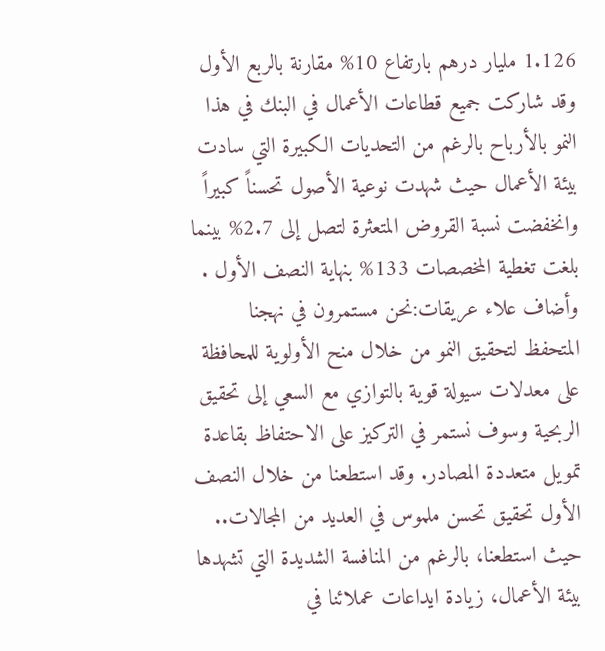1.126 مليار درهم بارتفاع 10% مقارنة بالربع الأول وقد شاركت جميع قطاعات الأعمال في البنك في هذا النمو بالأرباح بالرغم من التحديات الكبيرة التي سادت بيئة الأعمال حيث شهدت نوعية الأصول تحسناً كبيراً وانخفضت نسبة القروض المتعثرة لتصل إلى 2.7% بينما بلغت تغطية المخصصات 133% بنهاية النصف الأول .
وأضاف علاء عريقات:نحن مستمرون في نهجنا المتحفظ لتحقيق النمو من خلال منح الأولوية للمحافظة على معدلات سيولة قوية بالتوازي مع السعي إلى تحقيق الربحية وسوف نستمر في التركيز على الاحتفاظ بقاعدة تمويل متعددة المصادر. وقد استطعنا من خلال النصف الأول تحقيق تحسن ملموس في العديد من المجالات..
حيث استطعنا، بالرغم من المنافسة الشديدة التي تشهدها بيئة الأعمال، زيادة ايداعات عملائنا في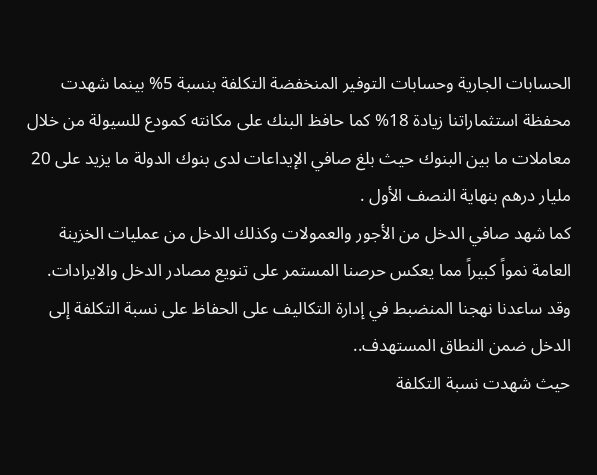الحسابات الجارية وحسابات التوفير المنخفضة التكلفة بنسبة 5% بينما شهدت محفظة استثماراتنا زيادة 18% كما حافظ البنك على مكانته كمودع للسيولة من خلال معاملات ما بين البنوك حيث بلغ صافي الإيداعات لدى بنوك الدولة ما يزيد على 20 مليار درهم بنهاية النصف الأول .
كما شهد صافي الدخل من الأجور والعمولات وكذلك الدخل من عمليات الخزينة العامة نمواً كبيراً مما يعكس حرصنا المستمر على تنويع مصادر الدخل والايرادات. وقد ساعدنا نهجنا المنضبط في إدارة التكاليف على الحفاظ على نسبة التكلفة إلى الدخل ضمن النطاق المستهدف..
حيث شهدت نسبة التكلفة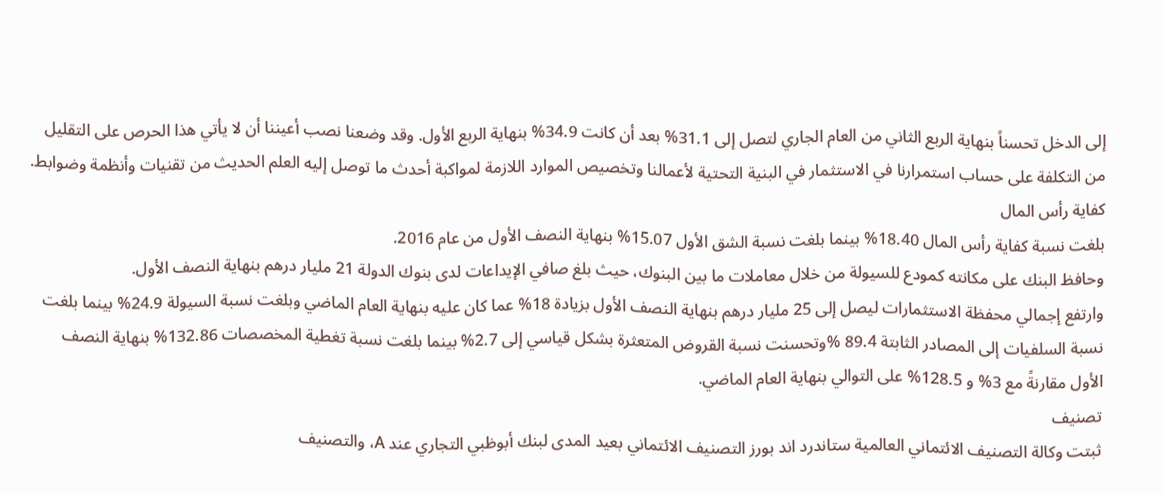إلى الدخل تحسناً بنهاية الربع الثاني من العام الجاري لتصل إلى 31.1% بعد أن كانت 34.9% بنهاية الربع الأول. وقد وضعنا نصب أعيننا أن لا يأتي هذا الحرص على التقليل من التكلفة على حساب استمرارنا في الاستثمار في البنية التحتية لأعمالنا وتخصيص الموارد اللازمة لمواكبة أحدث ما توصل إليه العلم الحديث من تقنيات وأنظمة وضوابط.
كفاية رأس المال
بلغت نسبة كفاية رأس المال 18.40% بينما بلغت نسبة الشق الأول 15.07% بنهاية النصف الأول من عام 2016.
وحافظ البنك على مكانته كمودع للسيولة من خلال معاملات ما بين البنوك، حيث بلغ صافي الإيداعات لدى بنوك الدولة 21 مليار درهم بنهاية النصف الأول.
وارتفع إجمالي محفظة الاستثمارات ليصل إلى 25 مليار درهم بنهاية النصف الأول بزيادة 18% عما كان عليه بنهاية العام الماضي وبلغت نسبة السيولة 24.9% بينما بلغت نسبة السلفيات إلى المصادر الثابتة 89.4 %وتحسنت نسبة القروض المتعثرة بشكل قياسي إلى 2.7% بينما بلغت نسبة تغطية المخصصات 132.86% بنهاية النصف الأول مقارنةً مع 3% و 128.5% على التوالي بنهاية العام الماضي.
تصنيف
ثبتت وكالة التصنيف الائتماني العالمية ستاندرد اند بورز التصنيف الائتماني بعيد المدى لبنك أبوظبي التجاري عند A، والتصنيف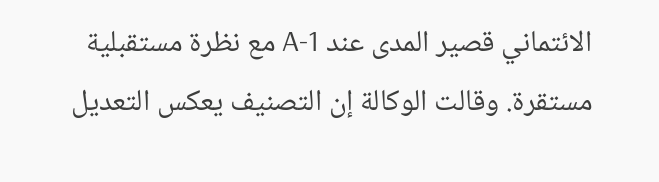الائتماني قصير المدى عند A-1 مع نظرة مستقبلية مستقرة. وقالت الوكالة إن التصنيف يعكس التعديل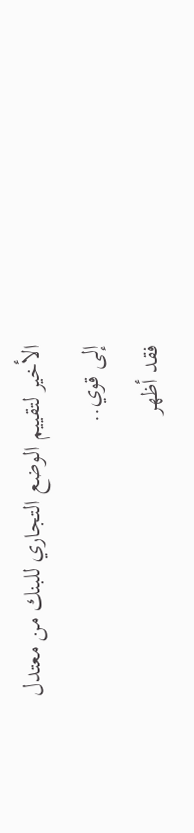الأخير لتقييم الوضع التجاري للبنك من معتدل إلى قوي..
فقد أظهر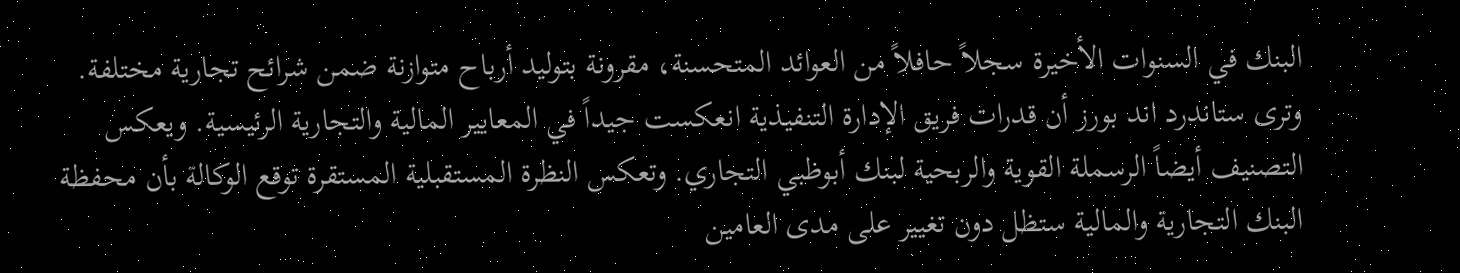البنك في السنوات الأخيرة سجلاً حافلاً من العوائد المتحسنة، مقرونة بتوليد أرباح متوازنة ضمن شرائح تجارية مختلفة. وترى ستاندرد اند بورز أن قدرات فريق الإدارة التنفيذية انعكست جيداً في المعايير المالية والتجارية الرئيسية. ويعكس التصنيف أيضاً الرسملة القوية والربحية لبنك أبوظبي التجاري. وتعكس النظرة المستقبلية المستقرة توقع الوكالة بأن محفظة البنك التجارية والمالية ستظل دون تغيير على مدى العامين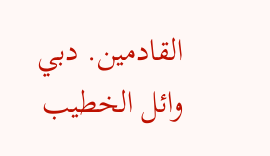القادمين. دبي وائل الخطيب